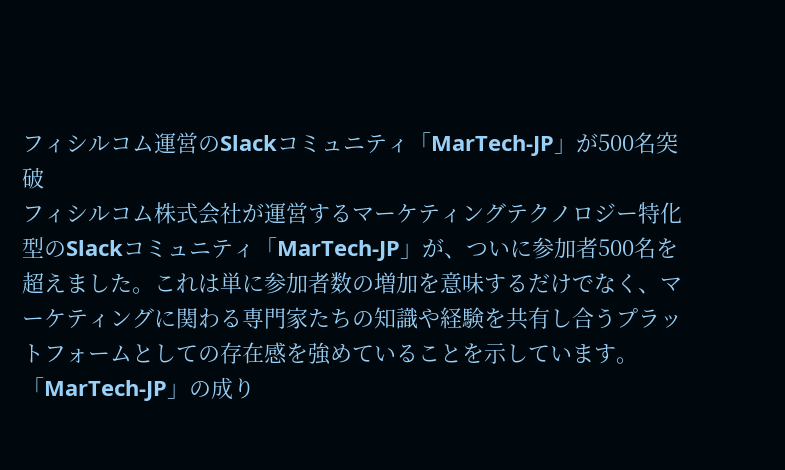フィシルコム運営のSlackコミュニティ「MarTech-JP」が500名突破
フィシルコム株式会社が運営するマーケティングテクノロジー特化型のSlackコミュニティ「MarTech-JP」が、ついに参加者500名を超えました。これは単に参加者数の増加を意味するだけでなく、マーケティングに関わる専門家たちの知識や経験を共有し合うプラットフォームとしての存在感を強めていることを示しています。
「MarTech-JP」の成り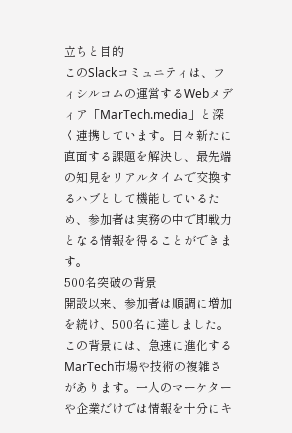立ちと目的
このSlackコミュニティは、フィシルコムの運営するWebメディア「MarTech.media」と深く連携しています。日々新たに直面する課題を解決し、最先端の知見をリアルタイムで交換するハブとして機能しているため、参加者は実務の中で即戦力となる情報を得ることができます。
500名突破の背景
開設以来、参加者は順調に増加を続け、500名に達しました。この背景には、急速に進化するMarTech市場や技術の複雑さがあります。一人のマーケターや企業だけでは情報を十分にキ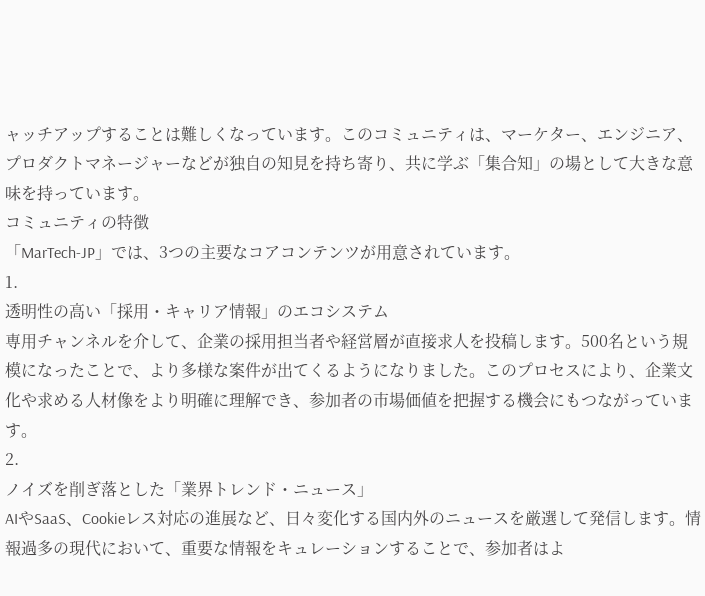ャッチアップすることは難しくなっています。このコミュニティは、マーケター、エンジニア、プロダクトマネージャーなどが独自の知見を持ち寄り、共に学ぶ「集合知」の場として大きな意味を持っています。
コミュニティの特徴
「MarTech-JP」では、3つの主要なコアコンテンツが用意されています。
1.
透明性の高い「採用・キャリア情報」のエコシステム
専用チャンネルを介して、企業の採用担当者や経営層が直接求人を投稿します。500名という規模になったことで、より多様な案件が出てくるようになりました。このプロセスにより、企業文化や求める人材像をより明確に理解でき、参加者の市場価値を把握する機会にもつながっています。
2.
ノイズを削ぎ落とした「業界トレンド・ニュース」
AIやSaaS、Cookieレス対応の進展など、日々変化する国内外のニュースを厳選して発信します。情報過多の現代において、重要な情報をキュレーションすることで、参加者はよ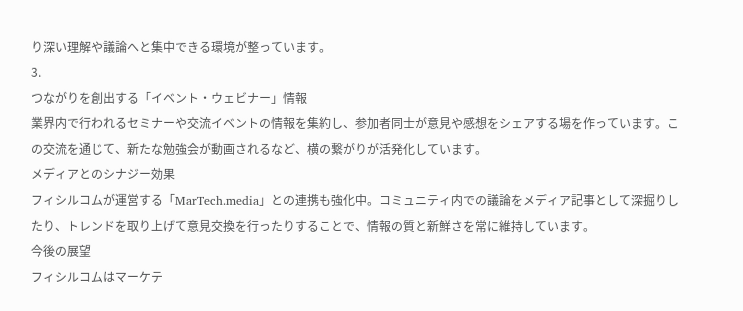り深い理解や議論へと集中できる環境が整っています。
3.
つながりを創出する「イベント・ウェビナー」情報
業界内で行われるセミナーや交流イベントの情報を集約し、参加者同士が意見や感想をシェアする場を作っています。この交流を通じて、新たな勉強会が動画されるなど、横の繋がりが活発化しています。
メディアとのシナジー効果
フィシルコムが運営する「MarTech.media」との連携も強化中。コミュニティ内での議論をメディア記事として深掘りしたり、トレンドを取り上げて意見交換を行ったりすることで、情報の質と新鮮さを常に維持しています。
今後の展望
フィシルコムはマーケテ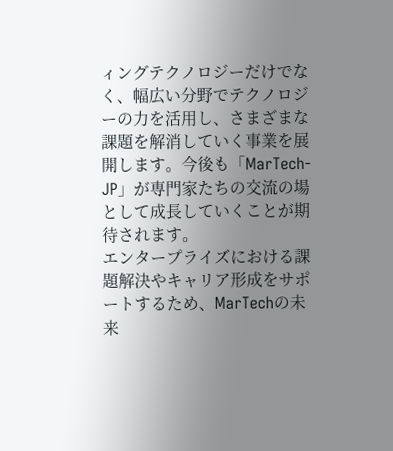ィングテクノロジーだけでなく、幅広い分野でテクノロジーの力を活用し、さまざまな課題を解消していく事業を展開します。今後も「MarTech-JP」が専門家たちの交流の場として成長していくことが期待されます。
エンタープライズにおける課題解決やキャリア形成をサポートするため、MarTechの未来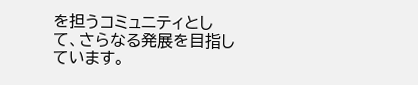を担うコミュニティとして、さらなる発展を目指しています。